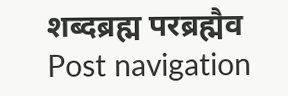शब्दब्रह्म परब्रह्मैव Post navigation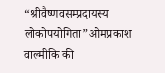“श्रीवैष्णवसम्प्रदायस्य लोकोपयोगिता”ओमप्रकाश वाल्मीकि की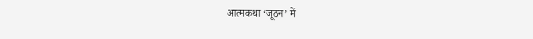आत्मकथा ‘जूठन’ में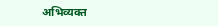अभिव्यक्त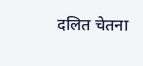दलित चेतना